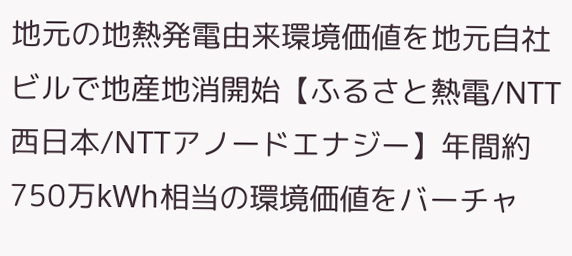地元の地熱発電由来環境価値を地元自社ビルで地産地消開始【ふるさと熱電/NTT西日本/NTTアノードエナジー】年間約750万kWh相当の環境価値をバーチャ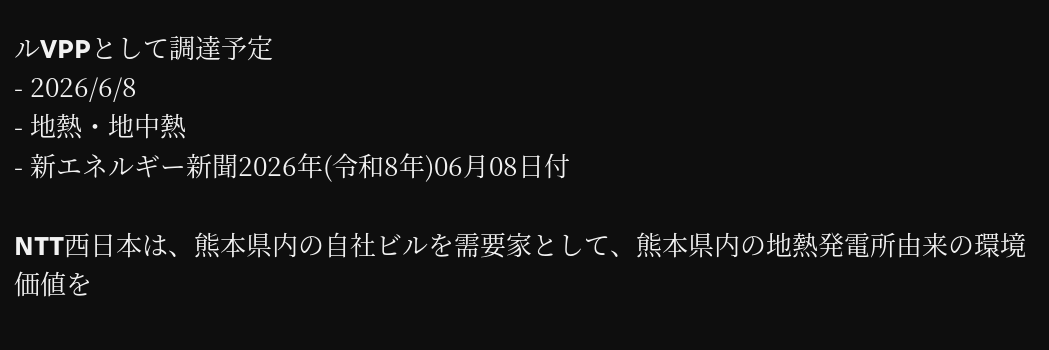ルVPPとして調達予定
- 2026/6/8
- 地熱・地中熱
- 新エネルギー新聞2026年(令和8年)06月08日付

NTT西日本は、熊本県内の自社ビルを需要家として、熊本県内の地熱発電所由来の環境価値を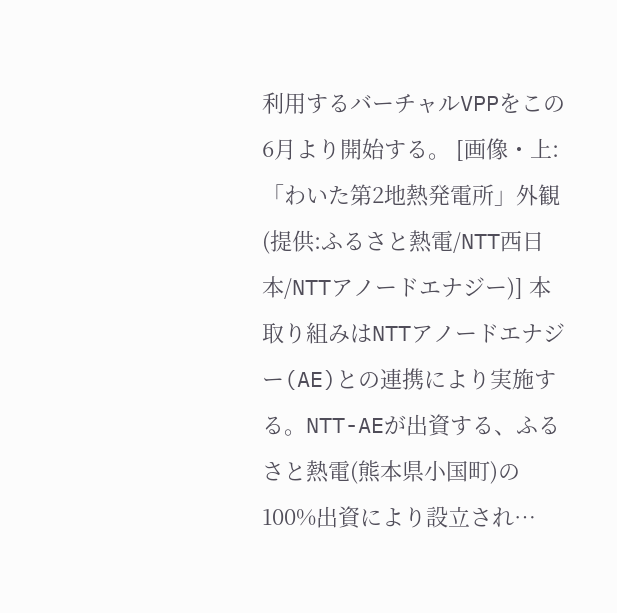利用するバーチャルVPPをこの6月より開始する。 [画像・上:「わいた第2地熱発電所」外観(提供:ふるさと熱電/NTT西日本/NTTアノードエナジー)] 本取り組みはNTTアノードエナジー(AE)との連携により実施する。NTT-AEが出資する、ふるさと熱電(熊本県小国町)の100%出資により設立され…